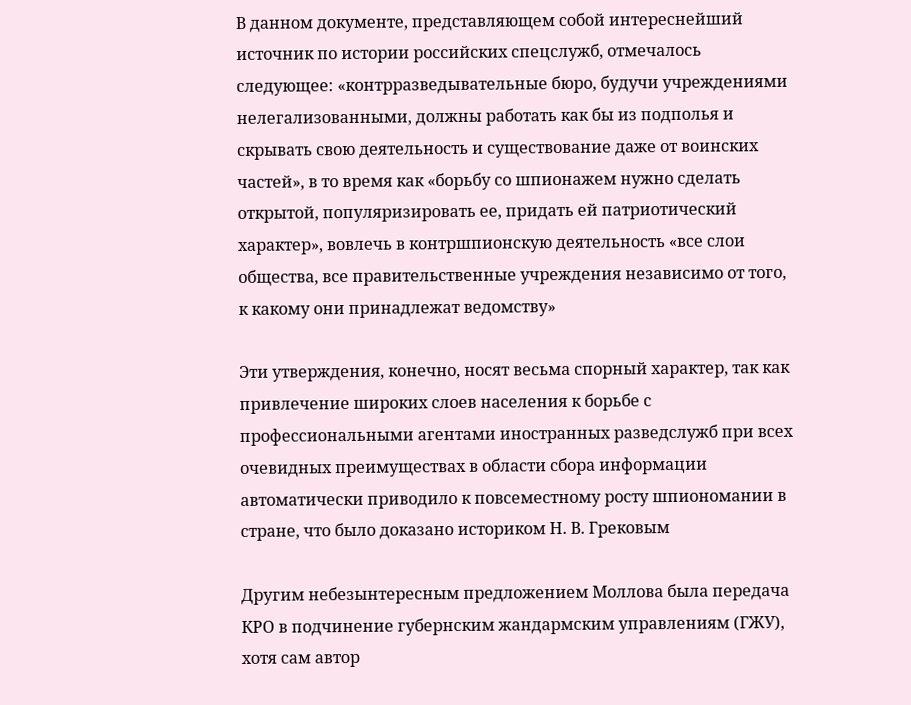В данном документе, представляющем собой интереснейший источник по истории российских спецслужб, отмечалось следующее: «контрразведывательные бюро, будучи учреждениями нелегализованными, должны работать как бы из подполья и скрывать свою деятельность и существование даже от воинских частей», в то время как «борьбу со шпионажем нужно сделать открытой, популяризировать ее, придать ей патриотический характер», вовлечь в контршпионскую деятельность «все слои общества, все правительственные учреждения независимо от того, к какому они принадлежат ведомству»

Эти утверждения, конечно, носят весьма спорный характер, так как привлечение широких слоев населения к борьбе с профессиональными агентами иностранных разведслужб при всех очевидных преимуществах в области сбора информации автоматически приводило к повсеместному росту шпиономании в стране, что было доказано историком Н. В. Грековым

Другим небезынтересным предложением Моллова была передача КРО в подчинение губернским жандармским управлениям (ГЖУ), хотя сам автор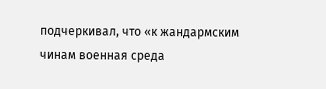подчеркивал, что «к жандармским чинам военная среда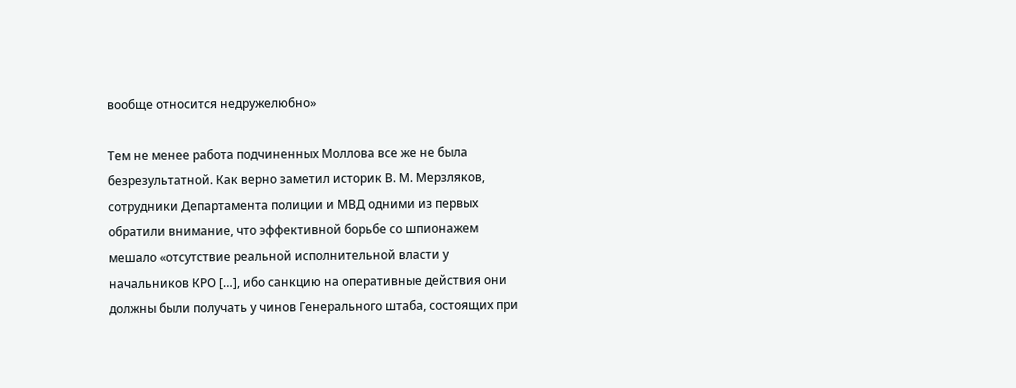вообще относится недружелюбно»

Тем не менее работа подчиненных Моллова все же не была безрезультатной. Как верно заметил историк В. М. Мерзляков, сотрудники Департамента полиции и МВД одними из первых обратили внимание, что эффективной борьбе со шпионажем мешало «отсутствие реальной исполнительной власти у начальников КРО […], ибо санкцию на оперативные действия они должны были получать у чинов Генерального штаба, состоящих при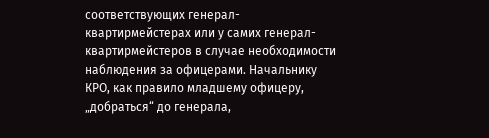соответствующих генерал-квартирмейстерах или у самих генерал-квартирмейстеров в случае необходимости наблюдения за офицерами. Начальнику КРО, как правило младшему офицеру, „добраться“ до генерала,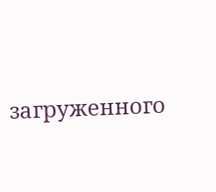загруженного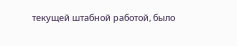текущей штабной работой, было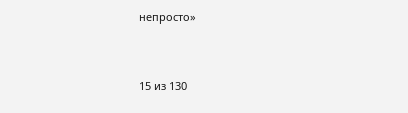непросто»



15 из 130